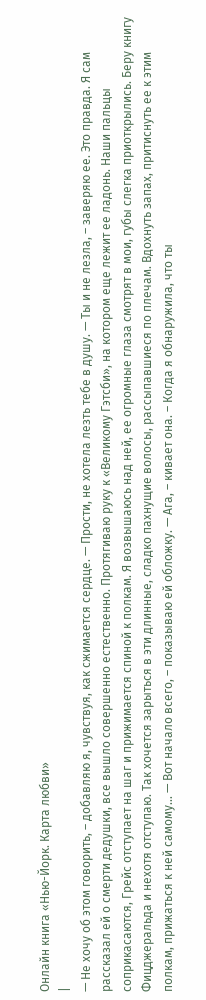Онлайн книга «Нью-Йорк. Карта любви»
|
— Не хочу об этом говорить, – добавляю я, чувствуя, как сжимается сердце. — Прости, не хотела лезть тебе в душу. — Ты и не лезла, – заверяю ее. Это правда. Я сам рассказал ей о смерти дедушки, все вышло совершенно естественно. Протягиваю руку к «Великому Гэтсби», на котором еще лежит ее ладонь. Наши пальцы соприкасаются, Грейс отступает на шаг и прижимается спиной к полкам. Я возвышаюсь над ней, ее огромные глаза смотрят в мои, губы слегка приоткрылись. Беру книгу Фицджеральда и нехотя отступаю. Так хочется зарыться в эти длинные, сладко пахнущие волосы, рассыпавшиеся по плечам. Вдохнуть запах, притиснуть ее к этим полкам, прижаться к ней самому… — Вот начало всего, – показываю ей обложку. — Ага, – кивает она. – Когда я обнаружила, что ты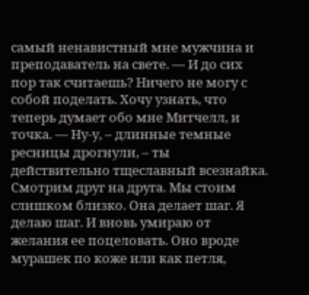самый ненавистный мне мужчина и преподаватель на свете. — И до сих пор так считаешь? Ничего не могу с собой поделать. Хочу узнать, что теперь думает обо мне Митчелл, и точка. — Ну-у, – длинные темные ресницы дрогнули, – ты действительно тщеславный всезнайка. Смотрим друг на друга. Мы стоим слишком близко. Она делает шаг. Я делаю шаг. И вновь умираю от желания ее поцеловать. Оно вроде мурашек по коже или как петля,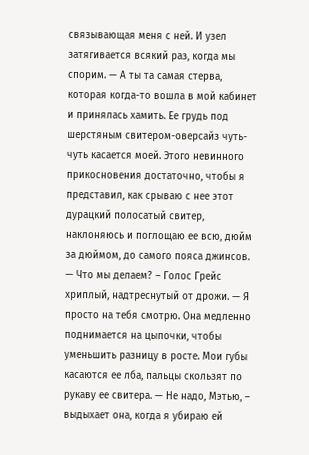связывающая меня с ней. И узел затягивается всякий раз, когда мы спорим. — А ты та самая стерва, которая когда-то вошла в мой кабинет и принялась хамить. Ее грудь под шерстяным свитером-оверсайз чуть-чуть касается моей. Этого невинного прикосновения достаточно, чтобы я представил, как срываю с нее этот дурацкий полосатый свитер, наклоняюсь и поглощаю ее всю, дюйм за дюймом, до самого пояса джинсов. — Что мы делаем? – Голос Грейс хриплый, надтреснутый от дрожи. — Я просто на тебя смотрю. Она медленно поднимается на цыпочки, чтобы уменьшить разницу в росте. Мои губы касаются ее лба, пальцы скользят по рукаву ее свитера. — Не надо, Мэтью, – выдыхает она, когда я убираю ей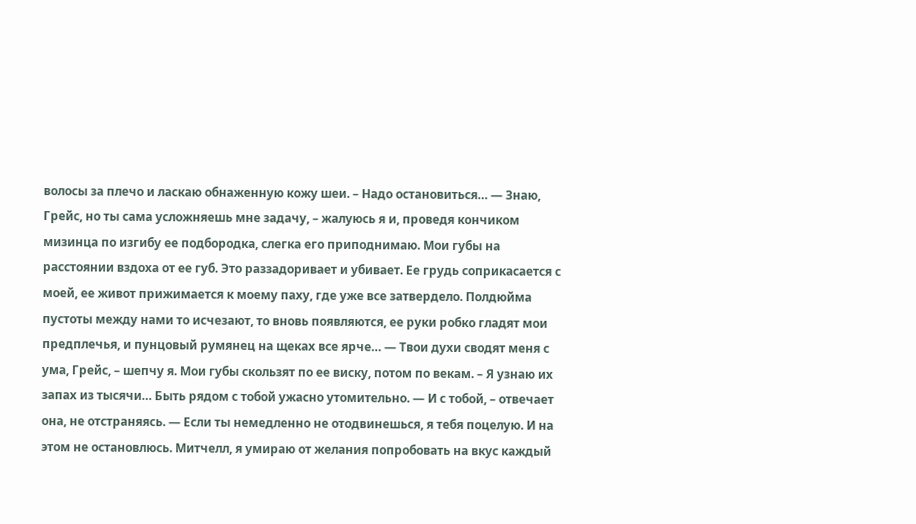волосы за плечо и ласкаю обнаженную кожу шеи. – Надо остановиться… — Знаю, Грейс, но ты сама усложняешь мне задачу, – жалуюсь я и, проведя кончиком мизинца по изгибу ее подбородка, слегка его приподнимаю. Мои губы на расстоянии вздоха от ее губ. Это раззадоривает и убивает. Ее грудь соприкасается с моей, ее живот прижимается к моему паху, где уже все затвердело. Полдюйма пустоты между нами то исчезают, то вновь появляются, ее руки робко гладят мои предплечья, и пунцовый румянец на щеках все ярче… — Твои духи сводят меня с ума, Грейс, – шепчу я. Мои губы скользят по ее виску, потом по векам. – Я узнаю их запах из тысячи… Быть рядом с тобой ужасно утомительно. — И с тобой, – отвечает она, не отстраняясь. — Если ты немедленно не отодвинешься, я тебя поцелую. И на этом не остановлюсь. Митчелл, я умираю от желания попробовать на вкус каждый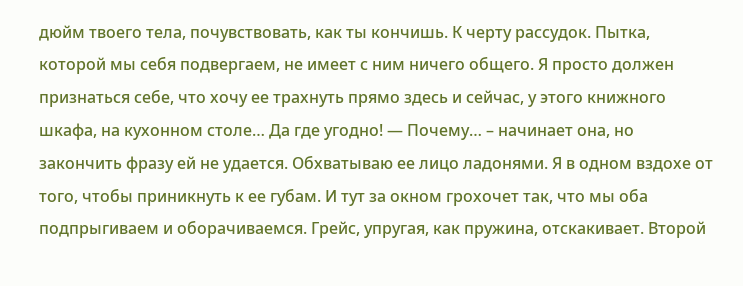дюйм твоего тела, почувствовать, как ты кончишь. К черту рассудок. Пытка, которой мы себя подвергаем, не имеет с ним ничего общего. Я просто должен признаться себе, что хочу ее трахнуть прямо здесь и сейчас, у этого книжного шкафа, на кухонном столе… Да где угодно! — Почему… – начинает она, но закончить фразу ей не удается. Обхватываю ее лицо ладонями. Я в одном вздохе от того, чтобы приникнуть к ее губам. И тут за окном грохочет так, что мы оба подпрыгиваем и оборачиваемся. Грейс, упругая, как пружина, отскакивает. Второй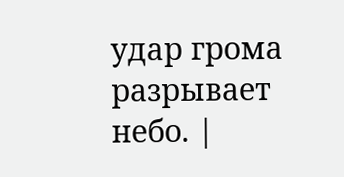удар грома разрывает небо. |